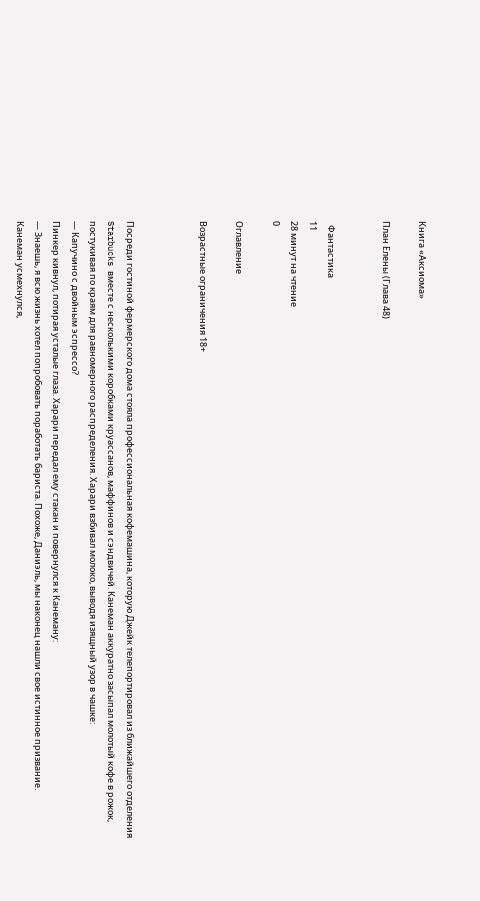Книга «Аксиома»

План Елены (Глава 48)


  Фантастика
11
28 минут на чтение
0

Оглавление

Возрастные ограничения 18+



Посреди гостиной фермерского дома стояла профессиональная кофемашина, которую Джейк телепортировал из ближайшего отделения Starbucks вместе с несколькими коробками круассанов, маффинов и сэндвичей. Канеман аккуратно засыпал молотый кофе в рожок, постукивая по краям для равномерного распределения. Харари взбивал молоко, выводя изящный узор в чашке:
— Капучино с двойным эспрессо?
Пинкер кивнул, потирая усталые глаза. Харари передал ему стакан и повернулся к Канеману:
— Знаешь, я всю жизнь хотел попробовать поработать бариста. Похоже, Даниэль, мы наконец нашли свое истинное призвание.
Канеман усмехнулся,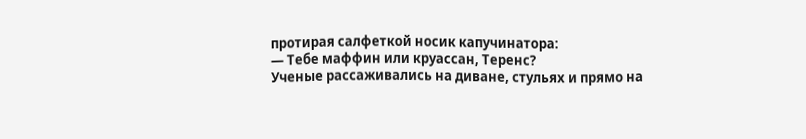протирая салфеткой носик капучинатора:
— Тебе маффин или круассан, Теренс?
Ученые рассаживались на диване, стульях и прямо на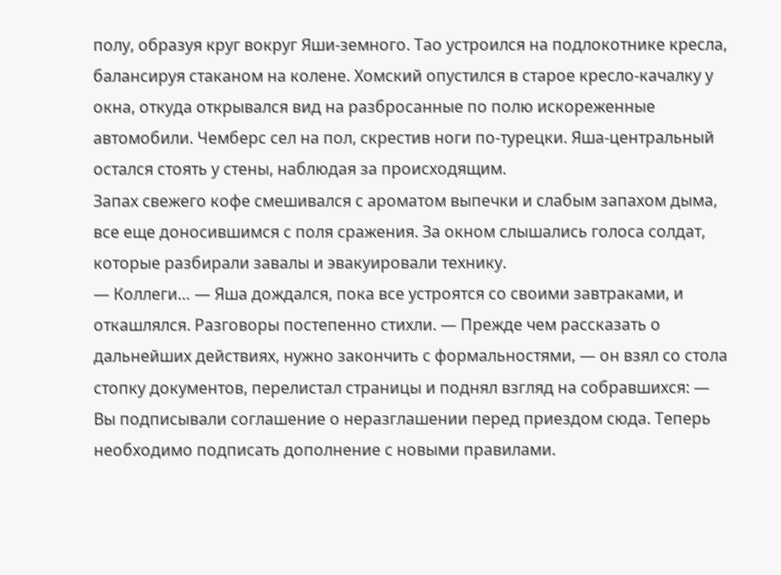полу, образуя круг вокруг Яши-земного. Тао устроился на подлокотнике кресла, балансируя стаканом на колене. Хомский опустился в старое кресло-качалку у окна, откуда открывался вид на разбросанные по полю искореженные автомобили. Чемберс сел на пол, скрестив ноги по-турецки. Яша-центральный остался стоять у стены, наблюдая за происходящим.
Запах свежего кофе смешивался с ароматом выпечки и слабым запахом дыма, все еще доносившимся с поля сражения. За окном слышались голоса солдат, которые разбирали завалы и эвакуировали технику.
— Коллеги… — Яша дождался, пока все устроятся со своими завтраками, и откашлялся. Разговоры постепенно стихли. — Прежде чем рассказать о дальнейших действиях, нужно закончить с формальностями, — он взял со стола стопку документов, перелистал страницы и поднял взгляд на собравшихся: — Вы подписывали соглашение о неразглашении перед приездом сюда. Теперь необходимо подписать дополнение с новыми правилами.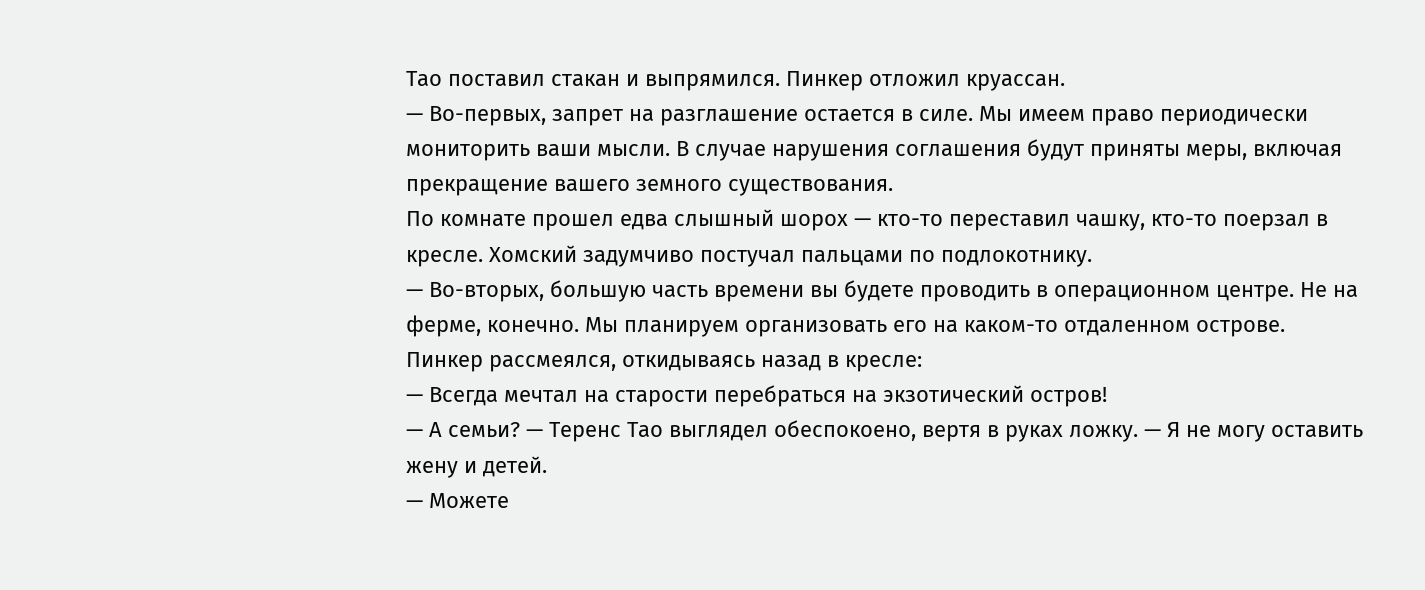Тао поставил стакан и выпрямился. Пинкер отложил круассан.
— Во-первых, запрет на разглашение остается в силе. Мы имеем право периодически мониторить ваши мысли. В случае нарушения соглашения будут приняты меры, включая прекращение вашего земного существования.
По комнате прошел едва слышный шорох — кто-то переставил чашку, кто-то поерзал в кресле. Хомский задумчиво постучал пальцами по подлокотнику.
— Во-вторых, большую часть времени вы будете проводить в операционном центре. Не на ферме, конечно. Мы планируем организовать его на каком-то отдаленном острове.
Пинкер рассмеялся, откидываясь назад в кресле:
— Всегда мечтал на старости перебраться на экзотический остров!
— А семьи? — Теренс Тао выглядел обеспокоено, вертя в руках ложку. — Я не могу оставить жену и детей.
— Можете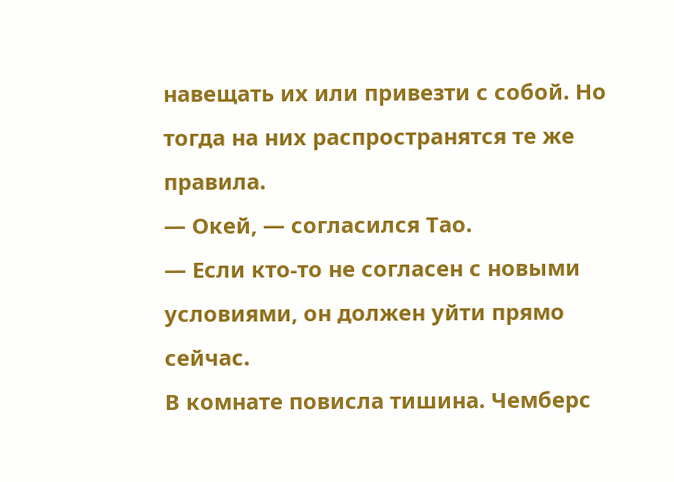навещать их или привезти с собой. Но тогда на них распространятся те же правила.
— Окей, — согласился Тао.
— Если кто-то не согласен с новыми условиями, он должен уйти прямо сейчас.
В комнате повисла тишина. Чемберс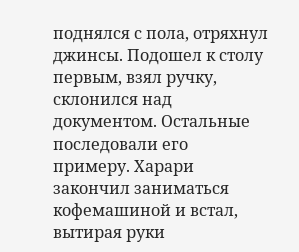поднялся с пола, отряхнул джинсы. Подошел к столу первым, взял ручку, склонился над документом. Остальные последовали его примеру. Харари закончил заниматься кофемашиной и встал, вытирая руки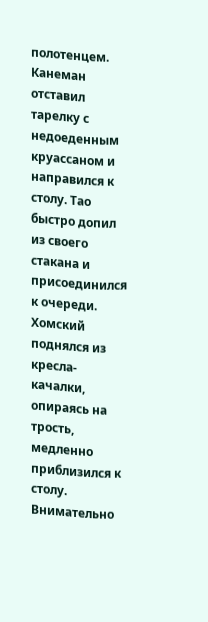полотенцем. Канеман отставил тарелку с недоеденным круассаном и направился к столу. Тао быстро допил из своего стакана и присоединился к очереди.
Хомский поднялся из кресла-качалки, опираясь на трость, медленно приблизился к столу. Внимательно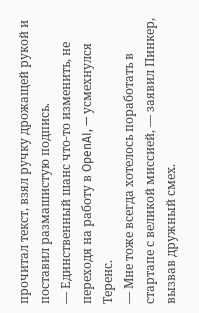прочитал текст, взял ручку дрожащей рукой и поставил размашистую подпись.
— Единственный шанс что-то изменить, не переходя на работу в OpenAI, — усмехнулся Теренс.
— Мне тоже всегда хотелось поработать в стартапе с великой миссией, — заявил Пинкер, вызвав дружный смех.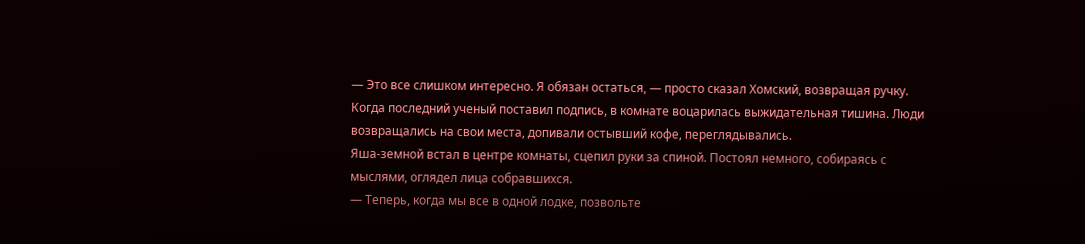— Это все слишком интересно. Я обязан остаться, — просто сказал Хомский, возвращая ручку.
Когда последний ученый поставил подпись, в комнате воцарилась выжидательная тишина. Люди возвращались на свои места, допивали остывший кофе, переглядывались.
Яша-земной встал в центре комнаты, сцепил руки за спиной. Постоял немного, собираясь с мыслями, оглядел лица собравшихся.
— Теперь, когда мы все в одной лодке, позвольте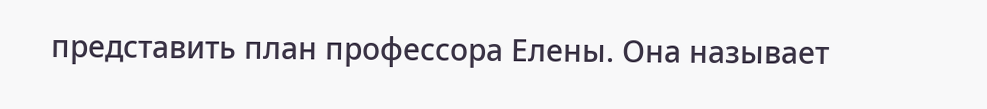представить план профессора Елены. Она называет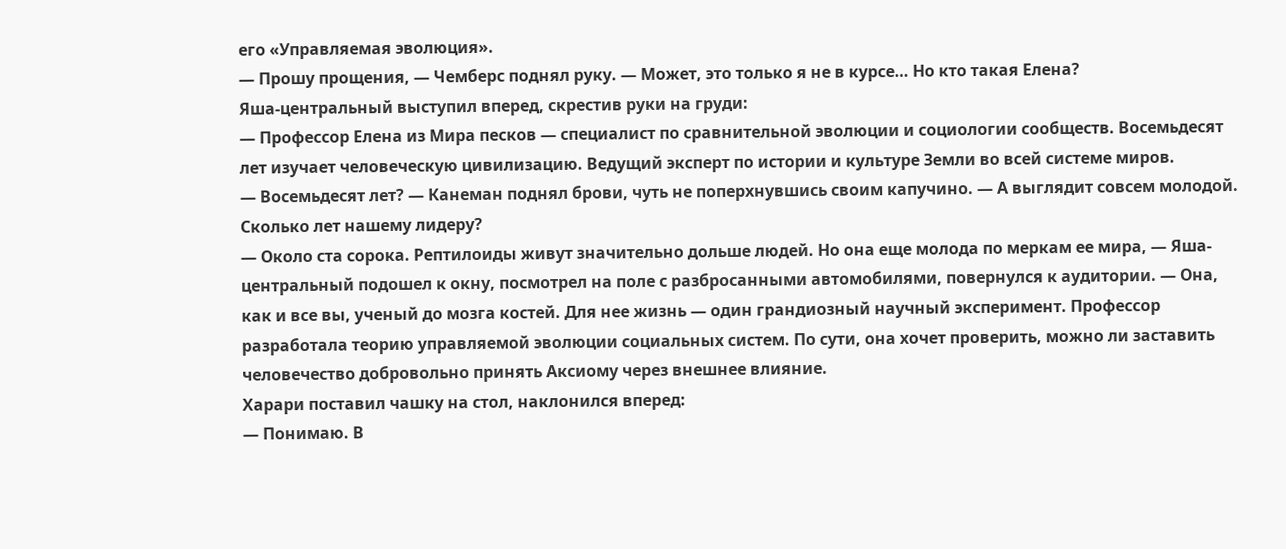его «Управляемая эволюция».
— Прошу прощения, — Чемберс поднял руку. — Может, это только я не в курсе… Но кто такая Елена?
Яша-центральный выступил вперед, скрестив руки на груди:
— Профессор Елена из Мира песков — специалист по сравнительной эволюции и социологии сообществ. Восемьдесят лет изучает человеческую цивилизацию. Ведущий эксперт по истории и культуре Земли во всей системе миров.
— Восемьдесят лет? — Канеман поднял брови, чуть не поперхнувшись своим капучино. — А выглядит совсем молодой. Сколько лет нашему лидеру?
— Около ста сорока. Рептилоиды живут значительно дольше людей. Но она еще молода по меркам ее мира, — Яша-центральный подошел к окну, посмотрел на поле с разбросанными автомобилями, повернулся к аудитории. — Она, как и все вы, ученый до мозга костей. Для нее жизнь — один грандиозный научный эксперимент. Профессор разработала теорию управляемой эволюции социальных систем. По сути, она хочет проверить, можно ли заставить человечество добровольно принять Аксиому через внешнее влияние.
Харари поставил чашку на стол, наклонился вперед:
— Понимаю. В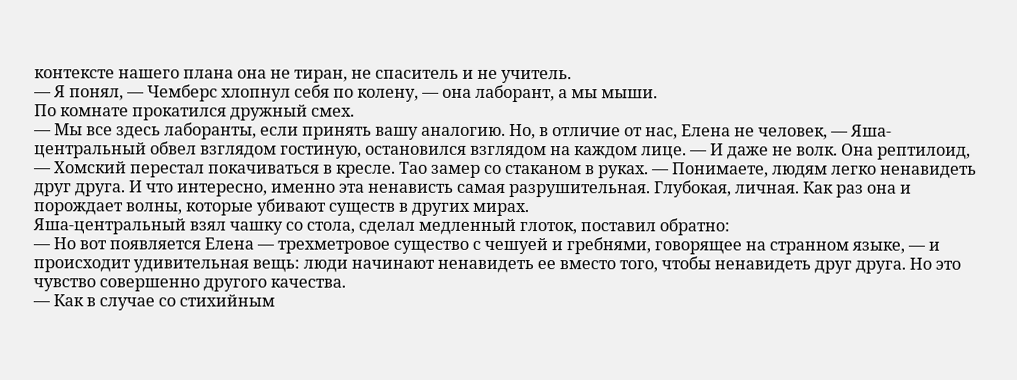контексте нашего плана она не тиран, не спаситель и не учитель.
— Я понял, — Чемберс хлопнул себя по колену, — она лаборант, а мы мыши.
По комнате прокатился дружный смех.
— Мы все здесь лаборанты, если принять вашу аналогию. Но, в отличие от нас, Елена не человек, — Яша-центральный обвел взглядом гостиную, остановился взглядом на каждом лице. — И даже не волк. Она рептилоид, — Хомский перестал покачиваться в кресле. Тао замер со стаканом в руках. — Понимаете, людям легко ненавидеть друг друга. И что интересно, именно эта ненависть самая разрушительная. Глубокая, личная. Как раз она и порождает волны, которые убивают существ в других мирах.
Яша-центральный взял чашку со стола, сделал медленный глоток, поставил обратно:
— Но вот появляется Елена — трехметровое существо с чешуей и гребнями, говорящее на странном языке, — и происходит удивительная вещь: люди начинают ненавидеть ее вместо того, чтобы ненавидеть друг друга. Но это чувство совершенно другого качества.
— Как в случае со стихийным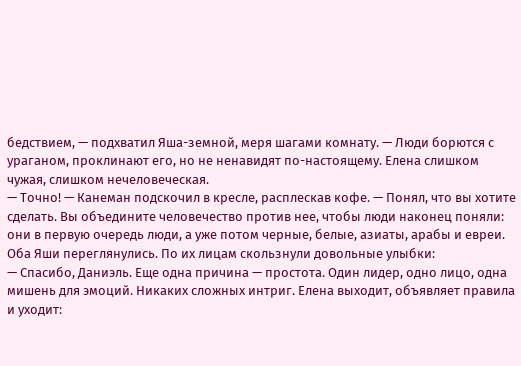бедствием, — подхватил Яша-земной, меря шагами комнату. — Люди борются с ураганом, проклинают его, но не ненавидят по-настоящему. Елена слишком чужая, слишком нечеловеческая.
— Точно! — Канеман подскочил в кресле, расплескав кофе. — Понял, что вы хотите сделать. Вы объедините человечество против нее, чтобы люди наконец поняли: они в первую очередь люди, а уже потом черные, белые, азиаты, арабы и евреи.
Оба Яши переглянулись. По их лицам скользнули довольные улыбки:
— Спасибо, Даниэль. Еще одна причина — простота. Один лидер, одно лицо, одна мишень для эмоций. Никаких сложных интриг. Елена выходит, объявляет правила и уходит: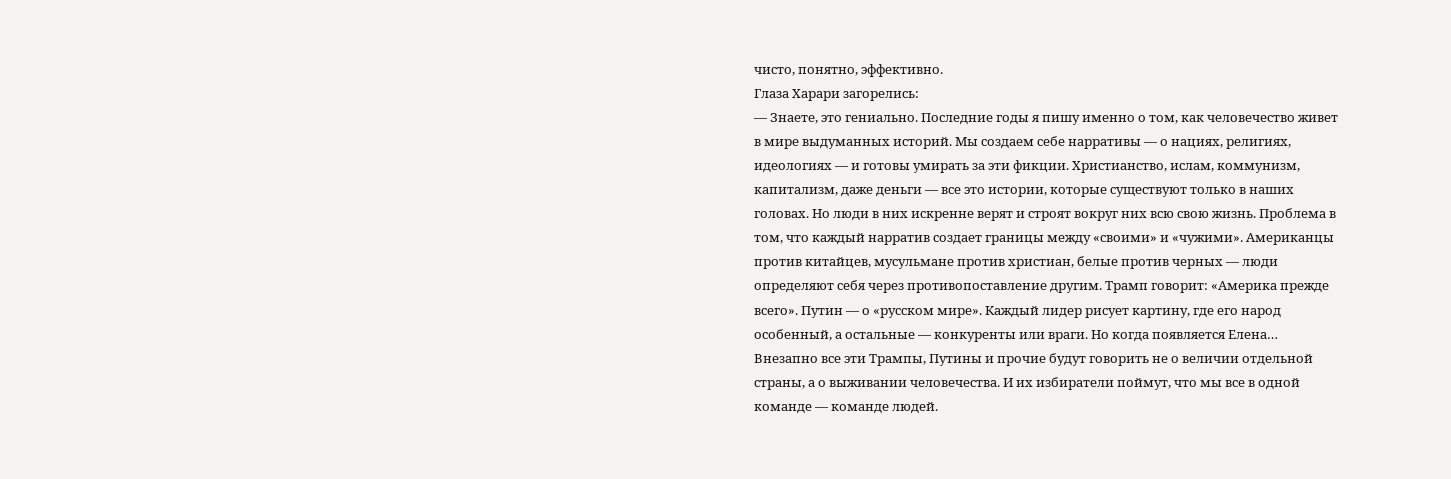чисто, понятно, эффективно.
Глаза Харари загорелись:
— Знаете, это гениально. Последние годы я пишу именно о том, как человечество живет в мире выдуманных историй. Мы создаем себе нарративы — о нациях, религиях, идеологиях — и готовы умирать за эти фикции. Христианство, ислам, коммунизм, капитализм, даже деньги — все это истории, которые существуют только в наших головах. Но люди в них искренне верят и строят вокруг них всю свою жизнь. Проблема в том, что каждый нарратив создает границы между «своими» и «чужими». Американцы против китайцев, мусульмане против христиан, белые против черных — люди определяют себя через противопоставление другим. Трамп говорит: «Америка прежде всего». Путин — о «русском мире». Каждый лидер рисует картину, где его народ особенный, а остальные — конкуренты или враги. Но когда появляется Елена… Внезапно все эти Трампы, Путины и прочие будут говорить не о величии отдельной страны, а о выживании человечества. И их избиратели поймут, что мы все в одной команде — команде людей.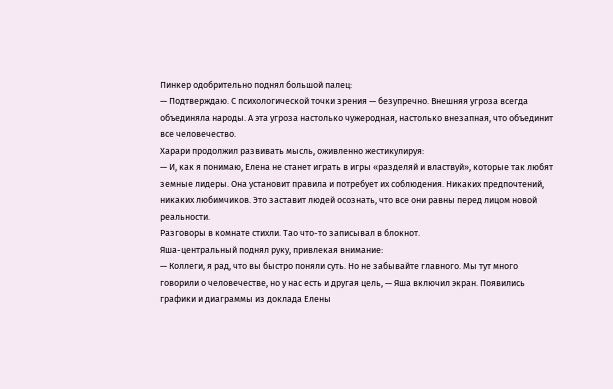Пинкер одобрительно поднял большой палец:
— Подтверждаю. С психологической точки зрения — безупречно. Внешняя угроза всегда объединяла народы. А эта угроза настолько чужеродная, настолько внезапная, что объединит все человечество.
Харари продолжил развивать мысль, оживленно жестикулируя:
— И, как я понимаю, Елена не станет играть в игры «разделяй и властвуй», которые так любят земные лидеры. Она установит правила и потребует их соблюдения. Никаких предпочтений, никаких любимчиков. Это заставит людей осознать, что все они равны перед лицом новой реальности.
Разговоры в комнате стихли. Тао что-то записывал в блокнот.
Яша-центральный поднял руку, привлекая внимание:
— Коллеги, я рад, что вы быстро поняли суть. Но не забывайте главного. Мы тут много говорили о человечестве, но у нас есть и другая цель, — Яша включил экран. Появились графики и диаграммы из доклада Елены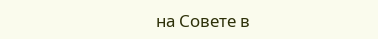на Совете в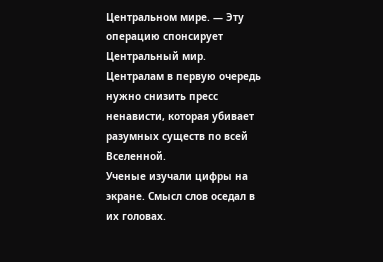Центральном мире. — Эту операцию спонсирует Центральный мир. Централам в первую очередь нужно снизить пресс ненависти, которая убивает разумных существ по всей Вселенной.
Ученые изучали цифры на экране. Смысл слов оседал в их головах.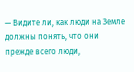— Видите ли, как люди на Земле должны понять, что они прежде всего люди,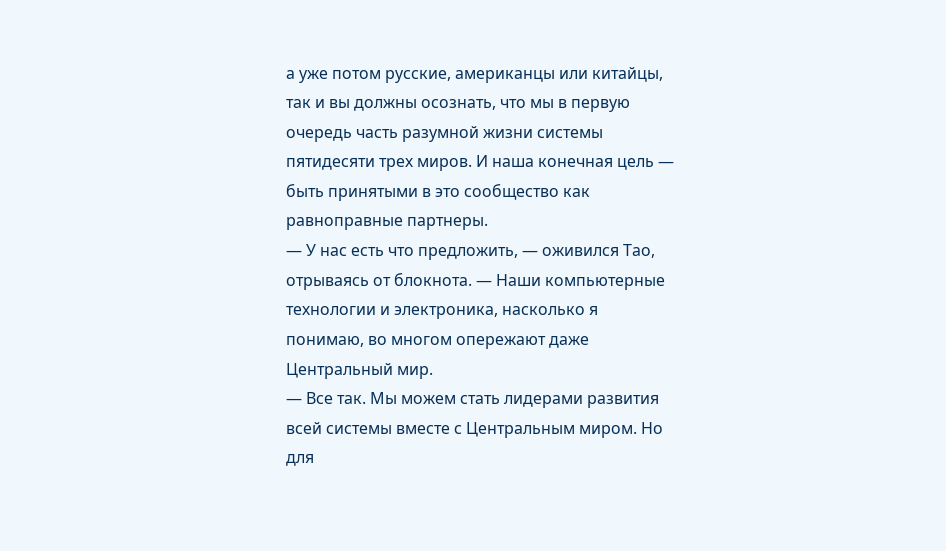а уже потом русские, американцы или китайцы, так и вы должны осознать, что мы в первую очередь часть разумной жизни системы пятидесяти трех миров. И наша конечная цель — быть принятыми в это сообщество как равноправные партнеры.
— У нас есть что предложить, — оживился Тао, отрываясь от блокнота. — Наши компьютерные технологии и электроника, насколько я понимаю, во многом опережают даже Центральный мир.
— Все так. Мы можем стать лидерами развития всей системы вместе с Центральным миром. Но для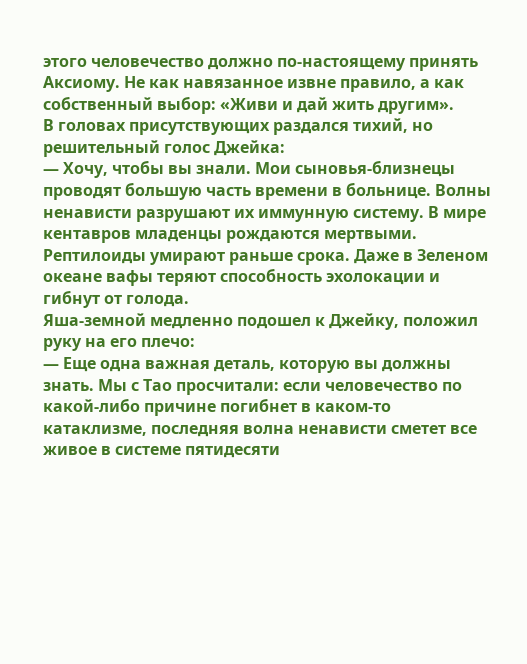этого человечество должно по-настоящему принять Аксиому. Не как навязанное извне правило, а как собственный выбор: «Живи и дай жить другим».
В головах присутствующих раздался тихий, но решительный голос Джейка:
— Хочу, чтобы вы знали. Мои сыновья-близнецы проводят большую часть времени в больнице. Волны ненависти разрушают их иммунную систему. В мире кентавров младенцы рождаются мертвыми. Рептилоиды умирают раньше срока. Даже в Зеленом океане вафы теряют способность эхолокации и гибнут от голода.
Яша-земной медленно подошел к Джейку, положил руку на его плечо:
— Еще одна важная деталь, которую вы должны знать. Мы с Тао просчитали: если человечество по какой-либо причине погибнет в каком-то катаклизме, последняя волна ненависти сметет все живое в системе пятидесяти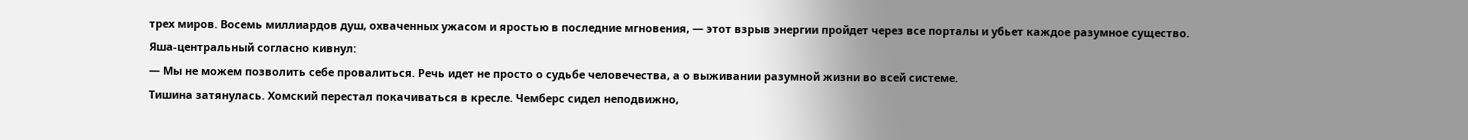трех миров. Восемь миллиардов душ, охваченных ужасом и яростью в последние мгновения, — этот взрыв энергии пройдет через все порталы и убьет каждое разумное существо.
Яша-центральный согласно кивнул:
— Мы не можем позволить себе провалиться. Речь идет не просто о судьбе человечества, а о выживании разумной жизни во всей системе.
Тишина затянулась. Хомский перестал покачиваться в кресле. Чемберс сидел неподвижно,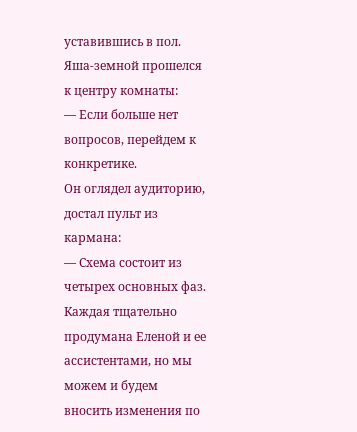уставившись в пол.
Яша-земной прошелся к центру комнаты:
— Если больше нет вопросов, перейдем к конкретике.
Он оглядел аудиторию, достал пульт из кармана:
— Схема состоит из четырех основных фаз. Каждая тщательно продумана Еленой и ее ассистентами, но мы можем и будем вносить изменения по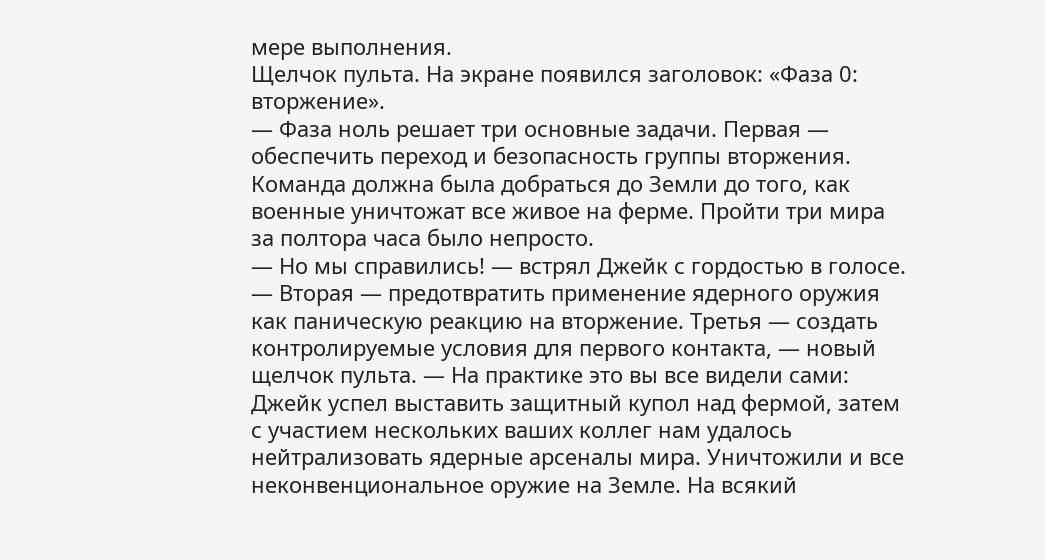мере выполнения.
Щелчок пульта. На экране появился заголовок: «Фаза 0: вторжение».
— Фаза ноль решает три основные задачи. Первая — обеспечить переход и безопасность группы вторжения. Команда должна была добраться до Земли до того, как военные уничтожат все живое на ферме. Пройти три мира за полтора часа было непросто.
— Но мы справились! — встрял Джейк с гордостью в голосе.
— Вторая — предотвратить применение ядерного оружия как паническую реакцию на вторжение. Третья — создать контролируемые условия для первого контакта, — новый щелчок пульта. — На практике это вы все видели сами: Джейк успел выставить защитный купол над фермой, затем с участием нескольких ваших коллег нам удалось нейтрализовать ядерные арсеналы мира. Уничтожили и все неконвенциональное оружие на Земле. На всякий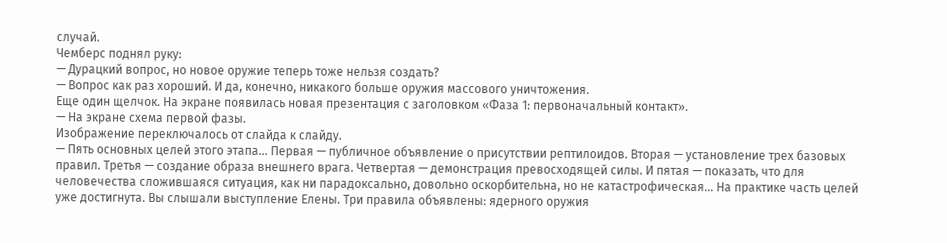случай.
Чемберс поднял руку:
— Дурацкий вопрос, но новое оружие теперь тоже нельзя создать?
— Вопрос как раз хороший. И да, конечно, никакого больше оружия массового уничтожения.
Еще один щелчок. На экране появилась новая презентация с заголовком «Фаза 1: первоначальный контакт».
— На экране схема первой фазы.
Изображение переключалось от слайда к слайду.
— Пять основных целей этого этапа… Первая — публичное объявление о присутствии рептилоидов. Вторая — установление трех базовых правил. Третья — создание образа внешнего врага. Четвертая — демонстрация превосходящей силы. И пятая — показать, что для человечества сложившаяся ситуация, как ни парадоксально, довольно оскорбительна, но не катастрофическая… На практике часть целей уже достигнута. Вы слышали выступление Елены. Три правила объявлены: ядерного оружия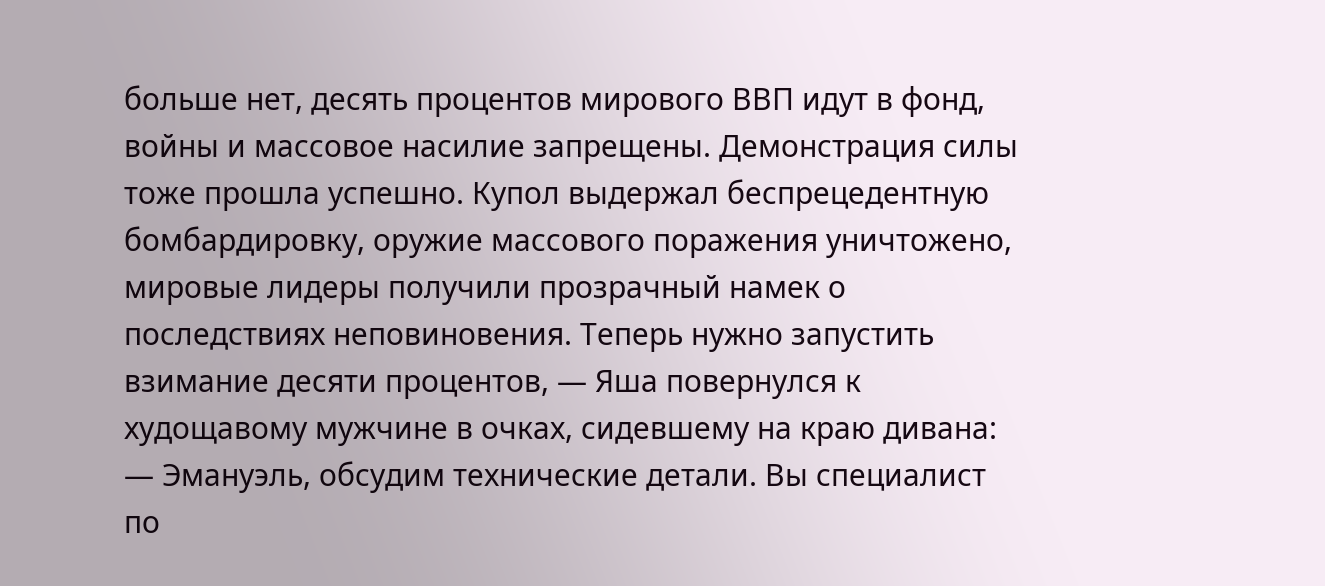больше нет, десять процентов мирового ВВП идут в фонд, войны и массовое насилие запрещены. Демонстрация силы тоже прошла успешно. Купол выдержал беспрецедентную бомбардировку, оружие массового поражения уничтожено, мировые лидеры получили прозрачный намек о последствиях неповиновения. Теперь нужно запустить взимание десяти процентов, — Яша повернулся к худощавому мужчине в очках, сидевшему на краю дивана: — Эмануэль, обсудим технические детали. Вы специалист по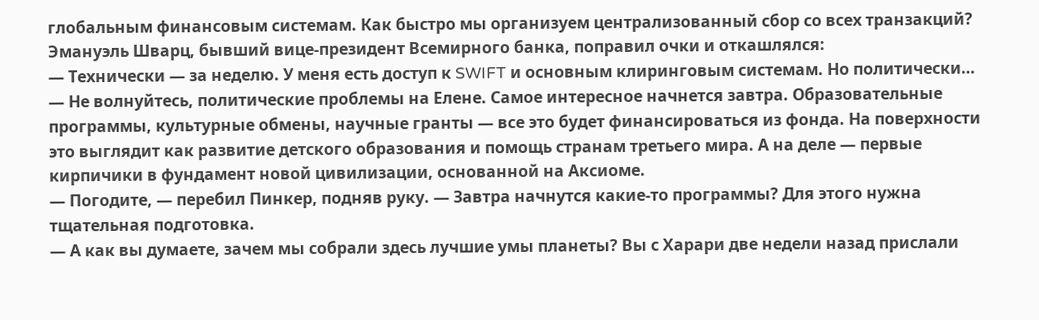глобальным финансовым системам. Как быстро мы организуем централизованный сбор со всех транзакций?
Эмануэль Шварц, бывший вице-президент Всемирного банка, поправил очки и откашлялся:
— Технически — за неделю. У меня есть доступ к SWIFT и основным клиринговым системам. Но политически…
— Не волнуйтесь, политические проблемы на Елене. Самое интересное начнется завтра. Образовательные программы, культурные обмены, научные гранты — все это будет финансироваться из фонда. На поверхности это выглядит как развитие детского образования и помощь странам третьего мира. А на деле — первые кирпичики в фундамент новой цивилизации, основанной на Аксиоме.
— Погодите, — перебил Пинкер, подняв руку. — Завтра начнутся какие-то программы? Для этого нужна тщательная подготовка.
— А как вы думаете, зачем мы собрали здесь лучшие умы планеты? Вы с Харари две недели назад прислали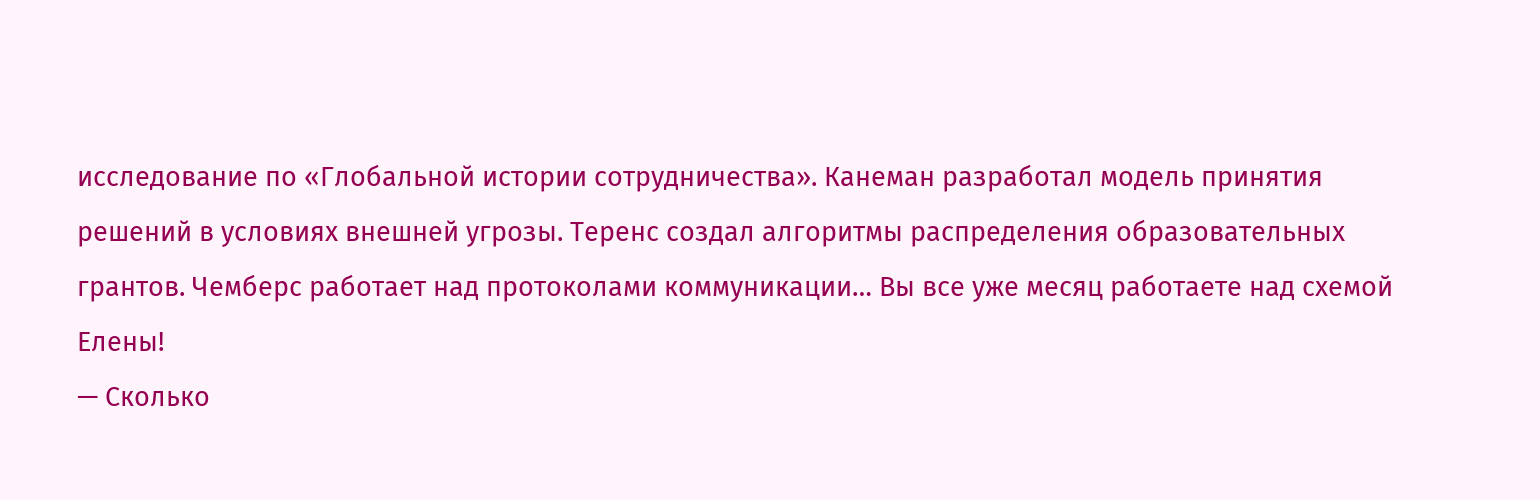исследование по «Глобальной истории сотрудничества». Канеман разработал модель принятия решений в условиях внешней угрозы. Теренс создал алгоритмы распределения образовательных грантов. Чемберс работает над протоколами коммуникации… Вы все уже месяц работаете над схемой Елены!
— Сколько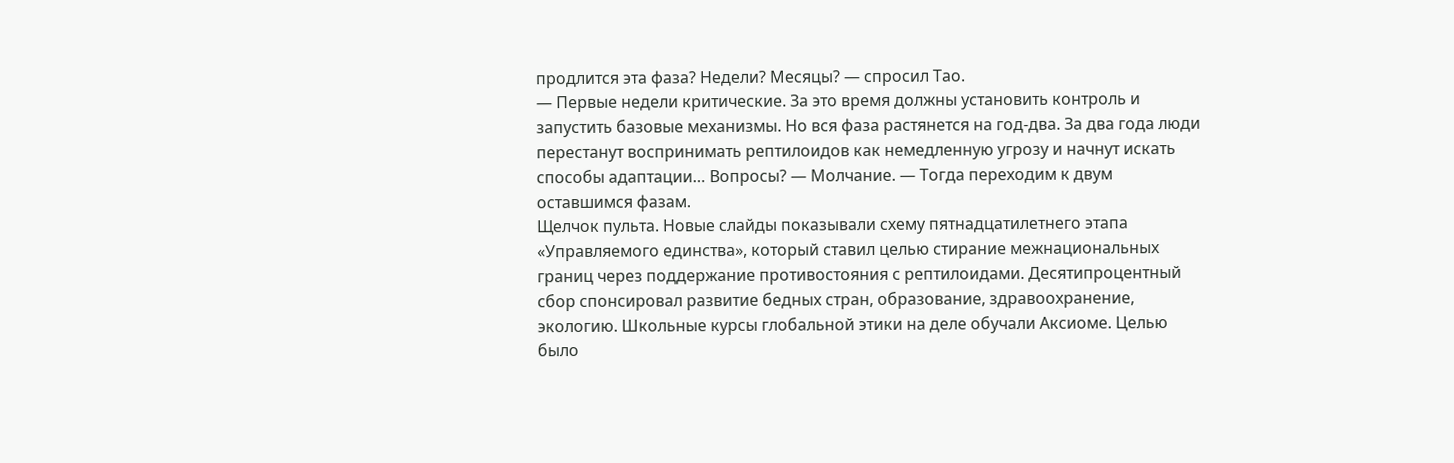продлится эта фаза? Недели? Месяцы? — спросил Тао.
— Первые недели критические. За это время должны установить контроль и запустить базовые механизмы. Но вся фаза растянется на год-два. За два года люди перестанут воспринимать рептилоидов как немедленную угрозу и начнут искать способы адаптации… Вопросы? — Молчание. — Тогда переходим к двум оставшимся фазам.
Щелчок пульта. Новые слайды показывали схему пятнадцатилетнего этапа «Управляемого единства», который ставил целью стирание межнациональных границ через поддержание противостояния с рептилоидами. Десятипроцентный сбор спонсировал развитие бедных стран, образование, здравоохранение, экологию. Школьные курсы глобальной этики на деле обучали Аксиоме. Целью было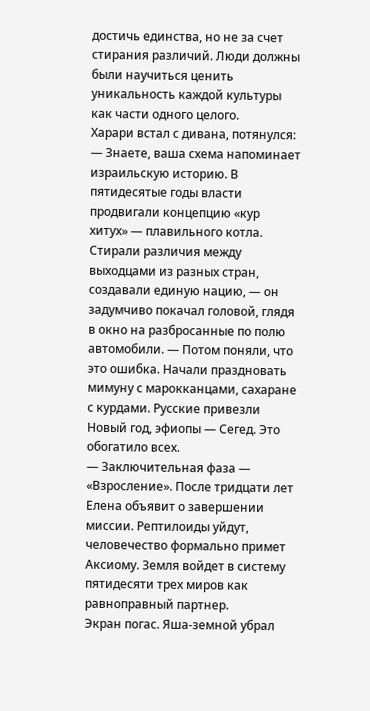достичь единства, но не за счет стирания различий. Люди должны были научиться ценить уникальность каждой культуры как части одного целого.
Харари встал с дивана, потянулся:
— Знаете, ваша схема напоминает израильскую историю. В пятидесятые годы власти продвигали концепцию «кур хитух» — плавильного котла. Стирали различия между выходцами из разных стран, создавали единую нацию, — он задумчиво покачал головой, глядя в окно на разбросанные по полю автомобили. — Потом поняли, что это ошибка. Начали праздновать мимуну с марокканцами, сахаране с курдами. Русские привезли Новый год, эфиопы — Сегед. Это обогатило всех.
— Заключительная фаза — «Взросление». После тридцати лет Елена объявит о завершении миссии. Рептилоиды уйдут, человечество формально примет Аксиому. Земля войдет в систему пятидесяти трех миров как равноправный партнер.
Экран погас. Яша-земной убрал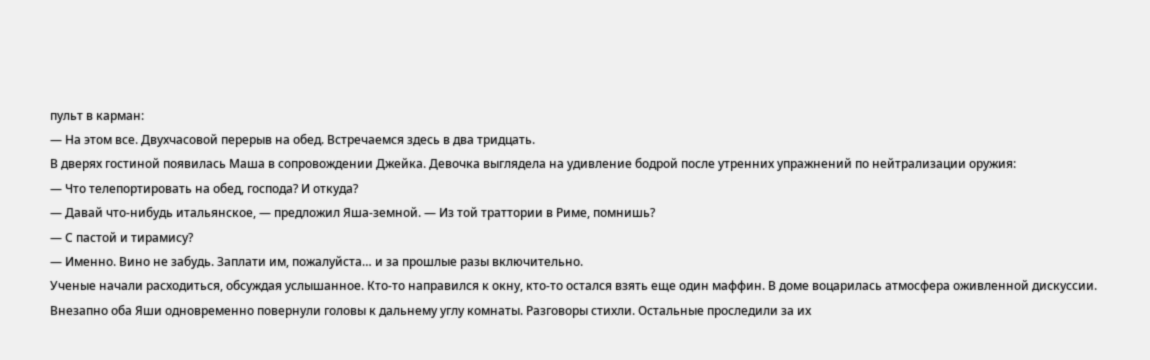пульт в карман:
— На этом все. Двухчасовой перерыв на обед. Встречаемся здесь в два тридцать.
В дверях гостиной появилась Маша в сопровождении Джейка. Девочка выглядела на удивление бодрой после утренних упражнений по нейтрализации оружия:
— Что телепортировать на обед, господа? И откуда?
— Давай что-нибудь итальянское, — предложил Яша-земной. — Из той траттории в Риме, помнишь?
— С пастой и тирамису?
— Именно. Вино не забудь. Заплати им, пожалуйста… и за прошлые разы включительно.
Ученые начали расходиться, обсуждая услышанное. Кто-то направился к окну, кто-то остался взять еще один маффин. В доме воцарилась атмосфера оживленной дискуссии.
Внезапно оба Яши одновременно повернули головы к дальнему углу комнаты. Разговоры стихли. Остальные проследили за их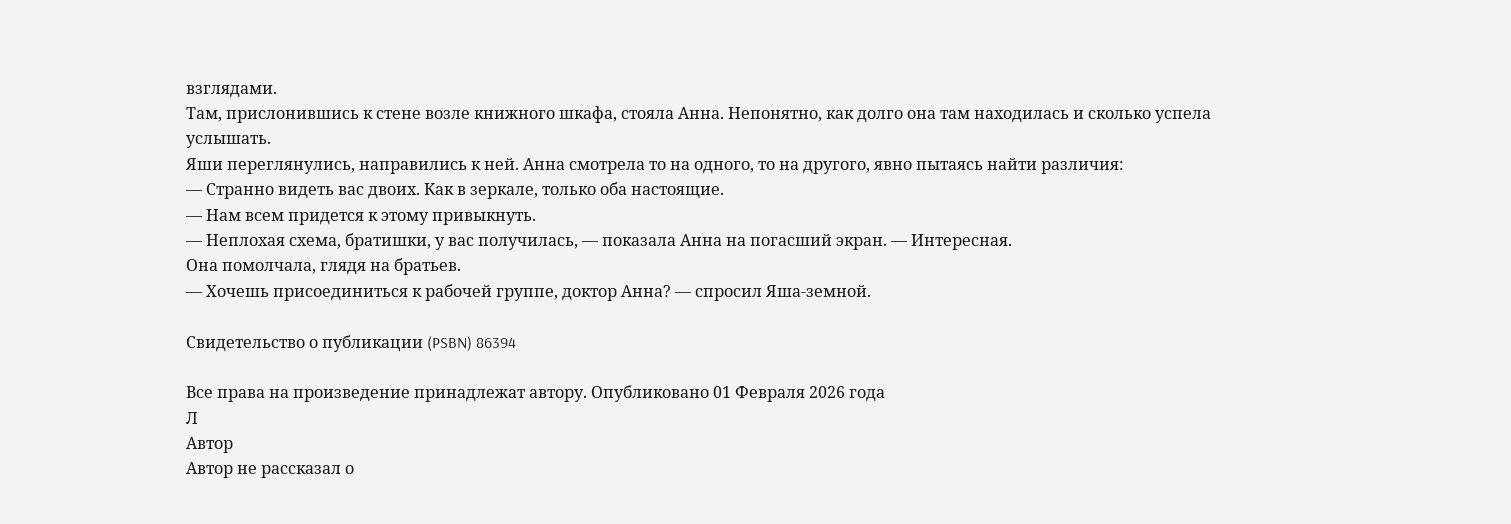взглядами.
Там, прислонившись к стене возле книжного шкафа, стояла Анна. Непонятно, как долго она там находилась и сколько успела услышать.
Яши переглянулись, направились к ней. Анна смотрела то на одного, то на другого, явно пытаясь найти различия:
— Странно видеть вас двоих. Как в зеркале, только оба настоящие.
— Нам всем придется к этому привыкнуть.
— Неплохая схема, братишки, у вас получилась, — показала Анна на погасший экран. — Интересная.
Она помолчала, глядя на братьев.
— Хочешь присоединиться к рабочей группе, доктор Анна? — спросил Яша-земной.

Свидетельство о публикации (PSBN) 86394

Все права на произведение принадлежат автору. Опубликовано 01 Февраля 2026 года
Л
Автор
Автор не рассказал о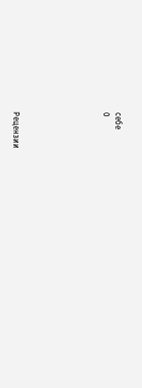себе
0






Рецензии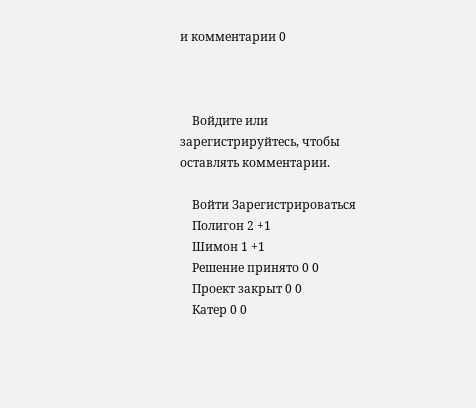и комментарии 0



    Войдите или зарегистрируйтесь, чтобы оставлять комментарии.

    Войти Зарегистрироваться
    Полигон 2 +1
    Шимон 1 +1
    Решение принято 0 0
    Проект закрыт 0 0
    Катер 0 0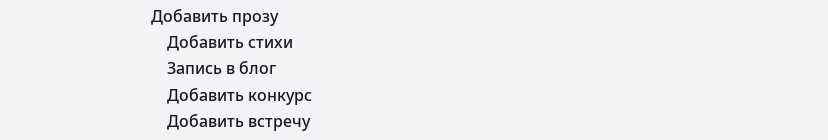Добавить прозу
    Добавить стихи
    Запись в блог
    Добавить конкурс
    Добавить встречу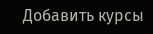Добавить курсы